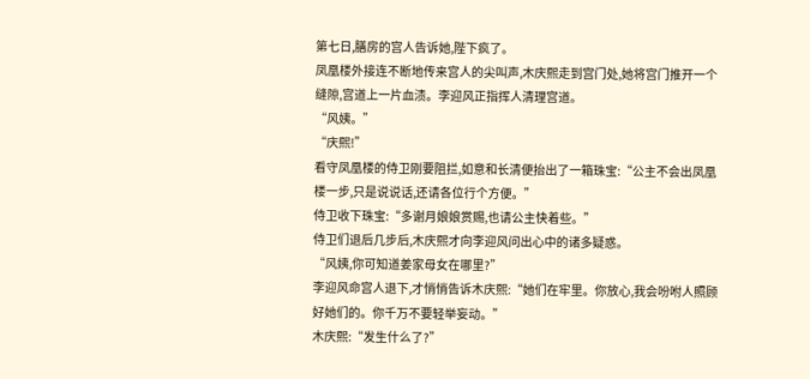第七日,膳房的宫人告诉她,陛下疯了。
凤凰楼外接连不断地传来宫人的尖叫声,木庆熙走到宫门处,她将宫门推开一个缝隙,宫道上一片血渍。李迎风正指挥人清理宫道。
“风姨。”
“庆熙!”
看守凤凰楼的侍卫刚要阻拦,如意和长清便抬出了一箱珠宝:“公主不会出凤凰楼一步,只是说说话,还请各位行个方便。”
侍卫收下珠宝:“多谢月娘娘赏赐,也请公主快着些。”
侍卫们退后几步后,木庆熙才向李迎风问出心中的诸多疑惑。
“风姨,你可知道姜家母女在哪里?”
李迎风命宫人退下,才悄悄告诉木庆熙:“她们在牢里。你放心,我会吩咐人照顾好她们的。你千万不要轻举妄动。”
木庆熙:“发生什么了?”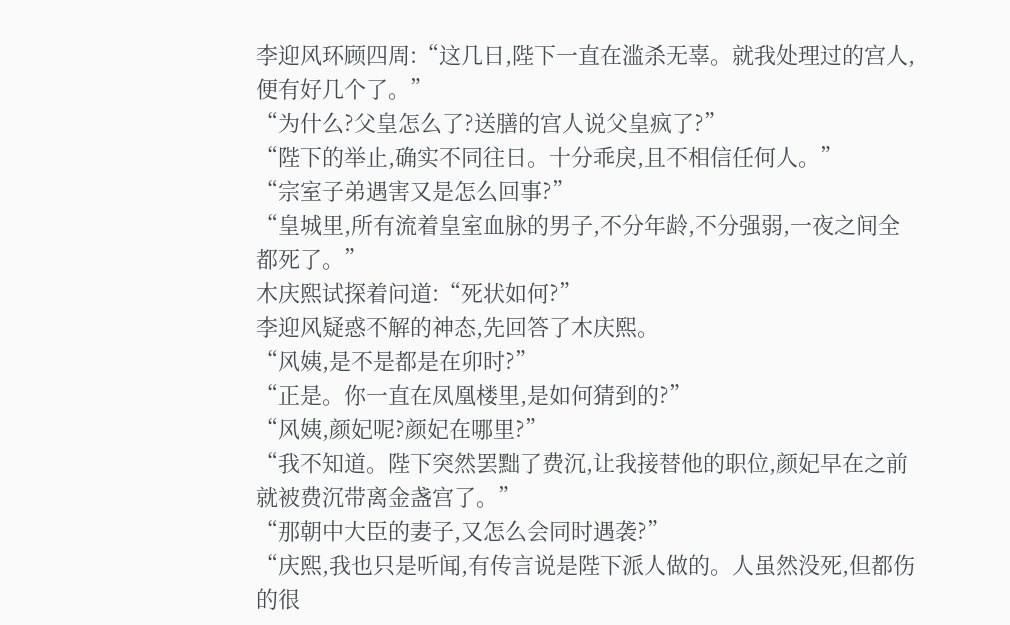李迎风环顾四周:“这几日,陛下一直在滥杀无辜。就我处理过的宫人,便有好几个了。”
“为什么?父皇怎么了?送膳的宫人说父皇疯了?”
“陛下的举止,确实不同往日。十分乖戾,且不相信任何人。”
“宗室子弟遇害又是怎么回事?”
“皇城里,所有流着皇室血脉的男子,不分年龄,不分强弱,一夜之间全都死了。”
木庆熙试探着问道:“死状如何?”
李迎风疑惑不解的神态,先回答了木庆熙。
“风姨,是不是都是在卯时?”
“正是。你一直在凤凰楼里,是如何猜到的?”
“风姨,颜妃呢?颜妃在哪里?”
“我不知道。陛下突然罢黜了费沉,让我接替他的职位,颜妃早在之前就被费沉带离金盏宫了。”
“那朝中大臣的妻子,又怎么会同时遇袭?”
“庆熙,我也只是听闻,有传言说是陛下派人做的。人虽然没死,但都伤的很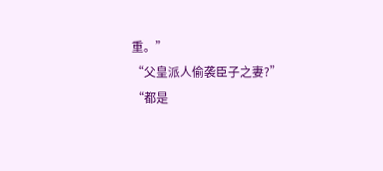重。”
“父皇派人偷袭臣子之妻?”
“都是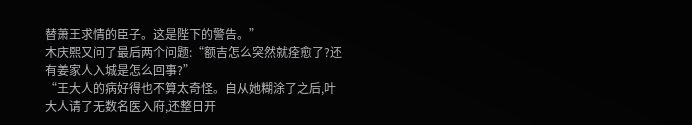替萧王求情的臣子。这是陛下的警告。”
木庆熙又问了最后两个问题:“额吉怎么突然就痊愈了?还有姜家人入城是怎么回事?”
“王大人的病好得也不算太奇怪。自从她糊涂了之后,叶大人请了无数名医入府,还整日开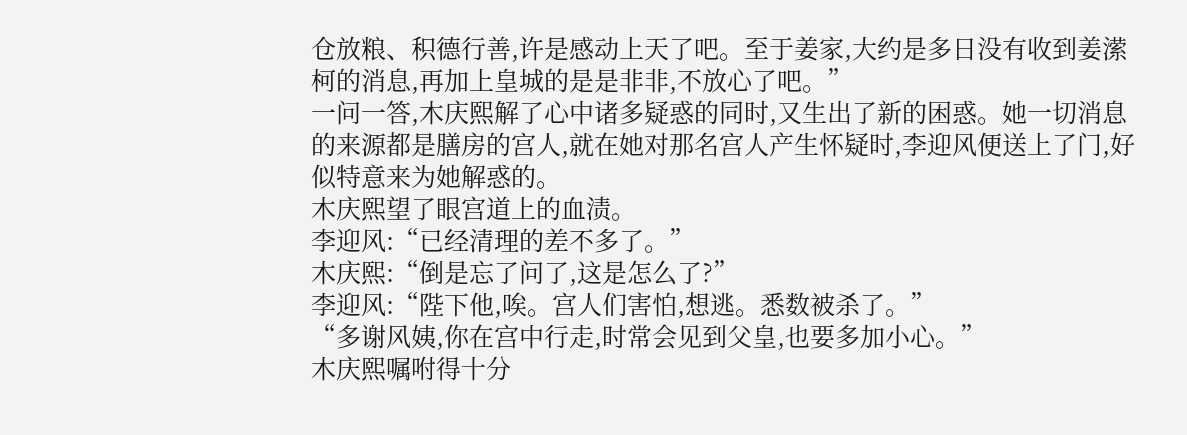仓放粮、积德行善,许是感动上天了吧。至于姜家,大约是多日没有收到姜潆柯的消息,再加上皇城的是是非非,不放心了吧。”
一问一答,木庆熙解了心中诸多疑惑的同时,又生出了新的困惑。她一切消息的来源都是膳房的宫人,就在她对那名宫人产生怀疑时,李迎风便送上了门,好似特意来为她解惑的。
木庆熙望了眼宫道上的血渍。
李迎风:“已经清理的差不多了。”
木庆熙:“倒是忘了问了,这是怎么了?”
李迎风:“陛下他,唉。宫人们害怕,想逃。悉数被杀了。”
“多谢风姨,你在宫中行走,时常会见到父皇,也要多加小心。”
木庆熙嘱咐得十分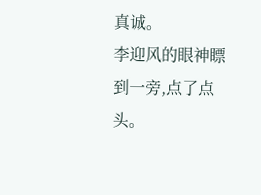真诚。
李迎风的眼神瞟到一旁,点了点头。